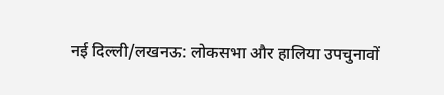नई दिल्ली/लखनऊ: लोकसभा और हालिया उपचुनावों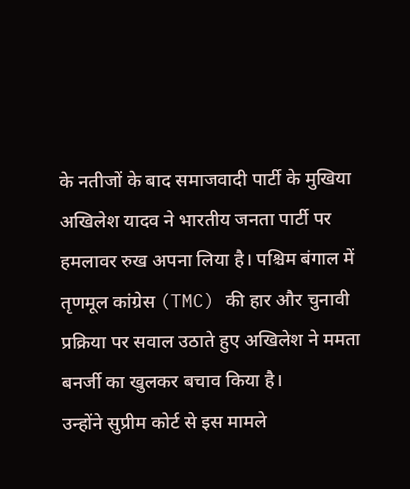के नतीजों के बाद समाजवादी पार्टी के मुखिया अखिलेश यादव ने भारतीय जनता पार्टी पर हमलावर रुख अपना लिया है। पश्चिम बंगाल में तृणमूल कांग्रेस (TMC) की हार और चुनावी प्रक्रिया पर सवाल उठाते हुए अखिलेश ने ममता बनर्जी का खुलकर बचाव किया है।
उन्होंने सुप्रीम कोर्ट से इस मामले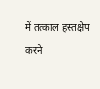में तत्काल हस्तक्षेप करने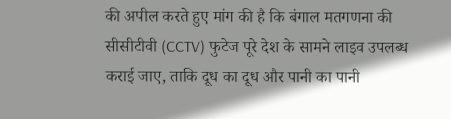की अपील करते हुए मांग की है कि बंगाल मतगणना की सीसीटीवी (CCTV) फुटेज पूरे देश के सामने लाइव उपलब्ध कराई जाए, ताकि दूध का दूध और पानी का पानी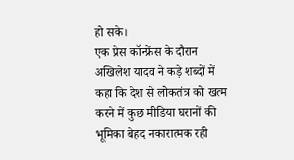हो सके।
एक प्रेस कॉन्फ्रेंस के दौरान अखिलेश यादव ने कड़े शब्दों में कहा कि देश से लोकतंत्र को खत्म करने में कुछ मीडिया घरानों की भूमिका बेहद नकारात्मक रही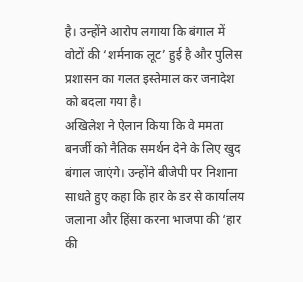है। उन्होंने आरोप लगाया कि बंगाल में वोटों की ‘शर्मनाक लूट’ हुई है और पुलिस प्रशासन का गलत इस्तेमाल कर जनादेश को बदला गया है।
अखिलेश ने ऐलान किया कि वे ममता बनर्जी को नैतिक समर्थन देने के लिए खुद बंगाल जाएंगे। उन्होंने बीजेपी पर निशाना साधते हुए कहा कि हार के डर से कार्यालय जलाना और हिंसा करना भाजपा की ‘हार की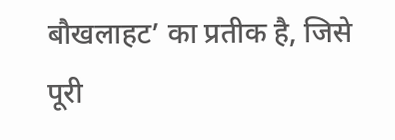बौखलाहट’ का प्रतीक है, जिसे पूरी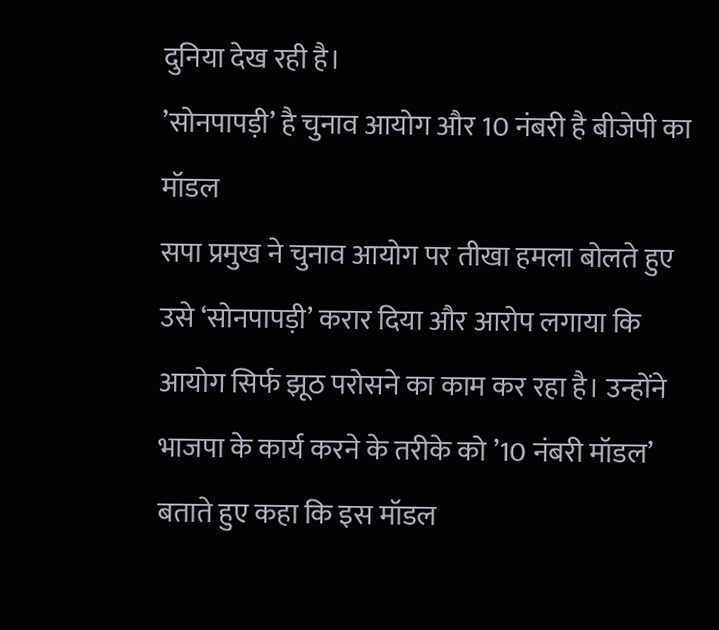दुनिया देख रही है।
’सोनपापड़ी’ है चुनाव आयोग और 10 नंबरी है बीजेपी का मॉडल
सपा प्रमुख ने चुनाव आयोग पर तीखा हमला बोलते हुए उसे ‘सोनपापड़ी’ करार दिया और आरोप लगाया कि आयोग सिर्फ झूठ परोसने का काम कर रहा है। उन्होंने भाजपा के कार्य करने के तरीके को ’10 नंबरी मॉडल’ बताते हुए कहा कि इस मॉडल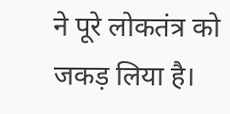ने पूरे लोकतंत्र को जकड़ लिया है।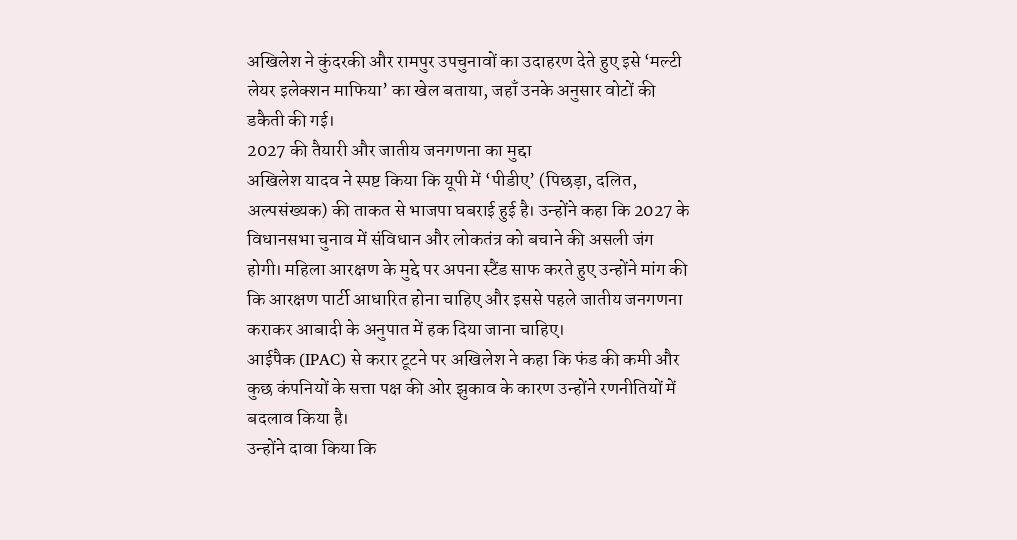अखिलेश ने कुंदरकी और रामपुर उपचुनावों का उदाहरण देते हुए इसे ‘मल्टी लेयर इलेक्शन माफिया’ का खेल बताया, जहाँ उनके अनुसार वोटों की डकैती की गई।
2027 की तैयारी और जातीय जनगणना का मुद्दा
अखिलेश यादव ने स्पष्ट किया कि यूपी में ‘पीडीए’ (पिछड़ा, दलित, अल्पसंख्यक) की ताकत से भाजपा घबराई हुई है। उन्होंने कहा कि 2027 के विधानसभा चुनाव में संविधान और लोकतंत्र को बचाने की असली जंग होगी। महिला आरक्षण के मुद्दे पर अपना स्टैंड साफ करते हुए उन्होंने मांग की कि आरक्षण पार्टी आधारित होना चाहिए और इससे पहले जातीय जनगणना कराकर आबादी के अनुपात में हक दिया जाना चाहिए।
आईपैक (IPAC) से करार टूटने पर अखिलेश ने कहा कि फंड की कमी और कुछ कंपनियों के सत्ता पक्ष की ओर झुकाव के कारण उन्होंने रणनीतियों में बदलाव किया है।
उन्होंने दावा किया कि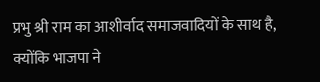प्रभु श्री राम का आशीर्वाद समाजवादियों के साथ है, क्योंकि भाजपा ने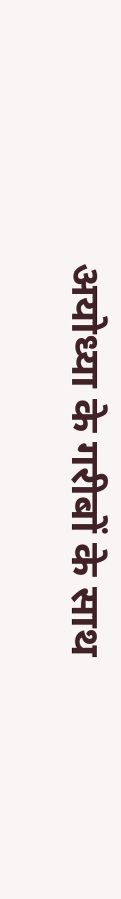अयोध्या के गरीबों के साथ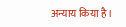अन्याय किया है।